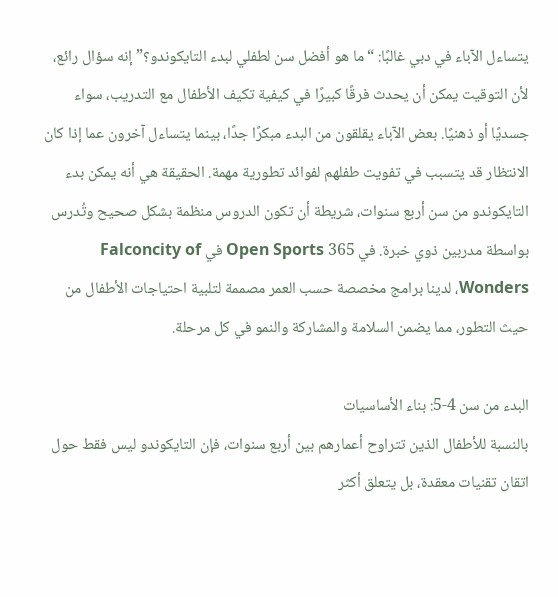يتساءل الآباء في دبي غالبًا: “ما هو أفضل سن لطفلي لبدء التايكوندو؟” إنه سؤال رائع، لأن التوقيت يمكن أن يحدث فرقًا كبيرًا في كيفية تكيف الأطفال مع التدريب، سواء جسديًا أو ذهنيًا. بعض الآباء يقلقون من البدء مبكرًا جدًا، بينما يتساءل آخرون عما إذا كان الانتظار قد يتسبب في تفويت طفلهم لفوائد تطورية مهمة. الحقيقة هي أنه يمكن بدء التايكوندو من سن أربع سنوات، شريطة أن تكون الدروس منظمة بشكل صحيح وتُدرس بواسطة مدربين ذوي خبرة. في 365 Open Sports في Falconcity of Wonders، لدينا برامج مخصصة حسب العمر مصممة لتلبية احتياجات الأطفال من حيث التطور، مما يضمن السلامة والمشاركة والنمو في كل مرحلة.

البدء من سن 4-5: بناء الأساسيات
بالنسبة للأطفال الذين تتراوح أعمارهم بين أربع سنوات، فإن التايكوندو ليس فقط حول اتقان تقنيات معقدة، بل يتعلق أكثر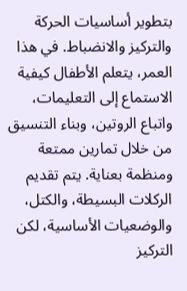بتطوير أساسيات الحركة والتركيز والانضباط. في هذا العمر، يتعلم الأطفال كيفية الاستماع إلى التعليمات، واتباع الروتين، وبناء التنسيق من خلال تمارين ممتعة ومنظمة بعناية. يتم تقديم الركلات البسيطة، والكتل، والوضعيات الأساسية، لكن التركيز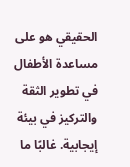الحقيقي هو على مساعدة الأطفال في تطوير الثقة والتركيز في بيئة إيجابية. غالبًا ما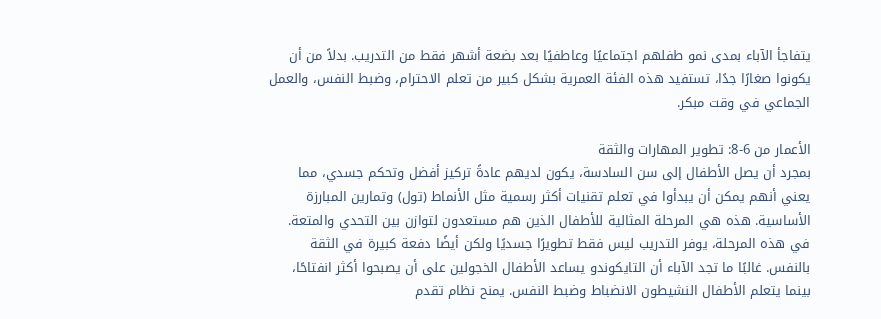يتفاجأ الآباء بمدى نمو طفلهم اجتماعيًا وعاطفيًا بعد بضعة أشهر فقط من التدريب. بدلاً من أن يكونوا صغارًا جدًا، تستفيد هذه الفئة العمرية بشكل كبير من تعلم الاحترام، وضبط النفس، والعمل الجماعي في وقت مبكر.

الأعمار من 6-8: تطوير المهارات والثقة
بمجرد أن يصل الأطفال إلى سن السادسة، يكون لديهم عادةً تركيز أفضل وتحكم جسدي، مما يعني أنهم يمكن أن يبدأوا في تعلم تقنيات أكثر رسمية مثل الأنماط (تول) وتمارين المبارزة الأساسية. هذه هي المرحلة المثالية للأطفال الذين هم مستعدون لتوازن بين التحدي والمتعة. في هذه المرحلة، يوفر التدريب ليس فقط تطويرًا جسديًا ولكن أيضًا دفعة كبيرة في الثقة بالنفس. غالبًا ما تجد الآباء أن التايكوندو يساعد الأطفال الخجولين على أن يصبحوا أكثر انفتاحًا، بينما يتعلم الأطفال النشيطون الانضباط وضبط النفس. يمنح نظام تقدم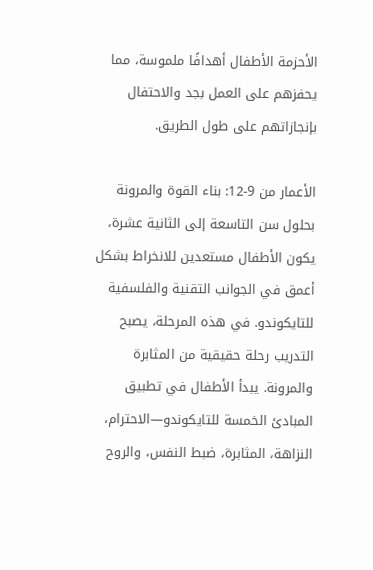الأحزمة الأطفال أهدافًا ملموسة، مما يحفزهم على العمل بجد والاحتفال بإنجازاتهم على طول الطريق.

الأعمار من 9-12: بناء القوة والمرونة
بحلول سن التاسعة إلى الثانية عشرة، يكون الأطفال مستعدين للانخراط بشكل أعمق في الجوانب التقنية والفلسفية للتايكوندو. في هذه المرحلة، يصبح التدريب رحلة حقيقية من المثابرة والمرونة. يبدأ الأطفال في تطبيق المبادئ الخمسة للتايكوندو—الاحترام، النزاهة، المثابرة، ضبط النفس، والروح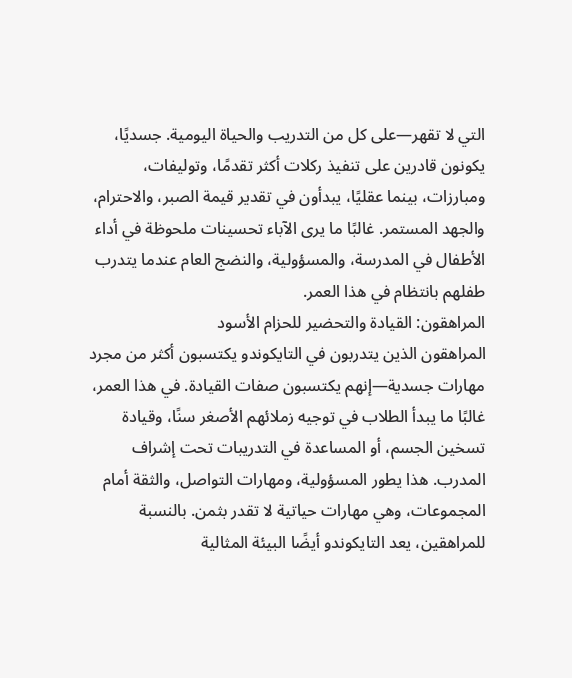التي لا تقهر—على كل من التدريب والحياة اليومية. جسديًا، يكونون قادرين على تنفيذ ركلات أكثر تقدمًا، وتوليفات، ومبارزات، بينما عقليًا، يبدأون في تقدير قيمة الصبر، والاحترام، والجهد المستمر. غالبًا ما يرى الآباء تحسينات ملحوظة في أداء الأطفال في المدرسة، والمسؤولية، والنضج العام عندما يتدرب طفلهم بانتظام في هذا العمر.
المراهقون: القيادة والتحضير للحزام الأسود
المراهقون الذين يتدربون في التايكوندو يكتسبون أكثر من مجرد مهارات جسدية—إنهم يكتسبون صفات القيادة. في هذا العمر، غالبًا ما يبدأ الطلاب في توجيه زملائهم الأصغر سنًا، وقيادة تسخين الجسم، أو المساعدة في التدريبات تحت إشراف المدرب. هذا يطور المسؤولية، ومهارات التواصل، والثقة أمام المجموعات، وهي مهارات حياتية لا تقدر بثمن. بالنسبة للمراهقين، يعد التايكوندو أيضًا البيئة المثالية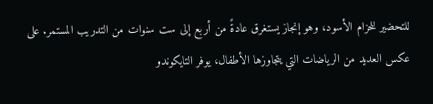للتحضير للحزام الأسود، وهو إنجاز يستغرق عادةً من أربع إلى ست سنوات من التدريب المستمر. على عكس العديد من الرياضات التي يتجاوزها الأطفال، يوفر التايكوندو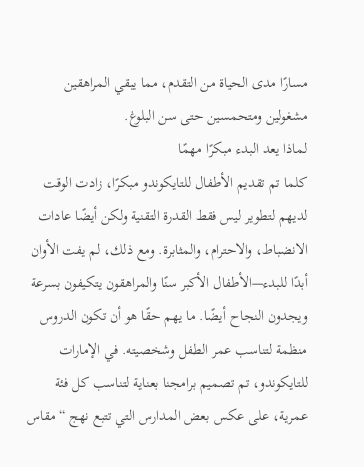مسارًا مدى الحياة من التقدم، مما يبقي المراهقين مشغولين ومتحمسين حتى سن البلوغ.
لماذا يعد البدء مبكرًا مهمًا
كلما تم تقديم الأطفال للتايكوندو مبكرًا، زادت الوقت لديهم لتطوير ليس فقط القدرة التقنية ولكن أيضًا عادات الانضباط، والاحترام، والمثابرة. ومع ذلك، لم يفت الأوان أبدًا للبدء—الأطفال الأكبر سنًا والمراهقون يتكيفون بسرعة ويجدون النجاح أيضًا. ما يهم حقًا هو أن تكون الدروس منظمة لتناسب عمر الطفل وشخصيته. في الإمارات للتايكوندو، تم تصميم برامجنا بعناية لتناسب كل فئة عمرية، على عكس بعض المدارس التي تتبع نهج “مقاس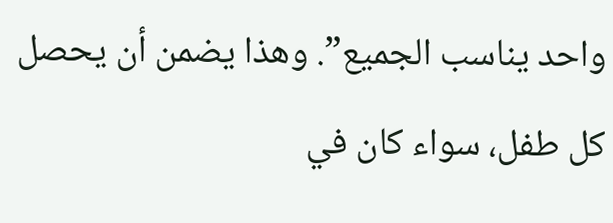واحد يناسب الجميع”. وهذا يضمن أن يحصل كل طفل، سواء كان في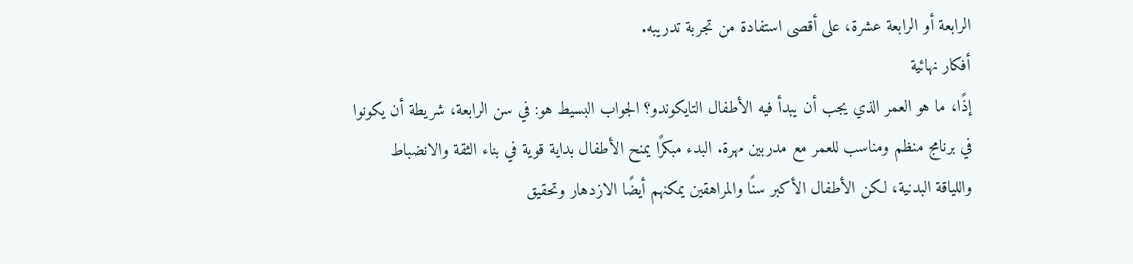الرابعة أو الرابعة عشرة، على أقصى استفادة من تجربة تدريبه.
أفكار نهائية
إذًا، ما هو العمر الذي يجب أن يبدأ فيه الأطفال التايكوندو؟ الجواب البسيط هو: في سن الرابعة، شريطة أن يكونوا في برنامج منظم ومناسب للعمر مع مدربين مهرة. البدء مبكرًا يمنح الأطفال بداية قوية في بناء الثقة والانضباط واللياقة البدنية، لكن الأطفال الأكبر سنًا والمراهقين يمكنهم أيضًا الازدهار وتحقيق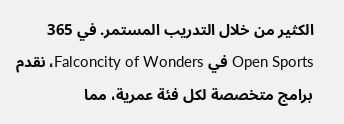الكثير من خلال التدريب المستمر. في 365 Open Sports في Falconcity of Wonders، نقدم برامج متخصصة لكل فئة عمرية، مما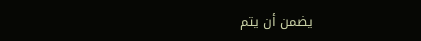يضمن أن يتم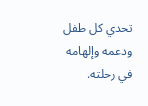تحدي كل طفل ودعمه وإلهامه في رحلته.